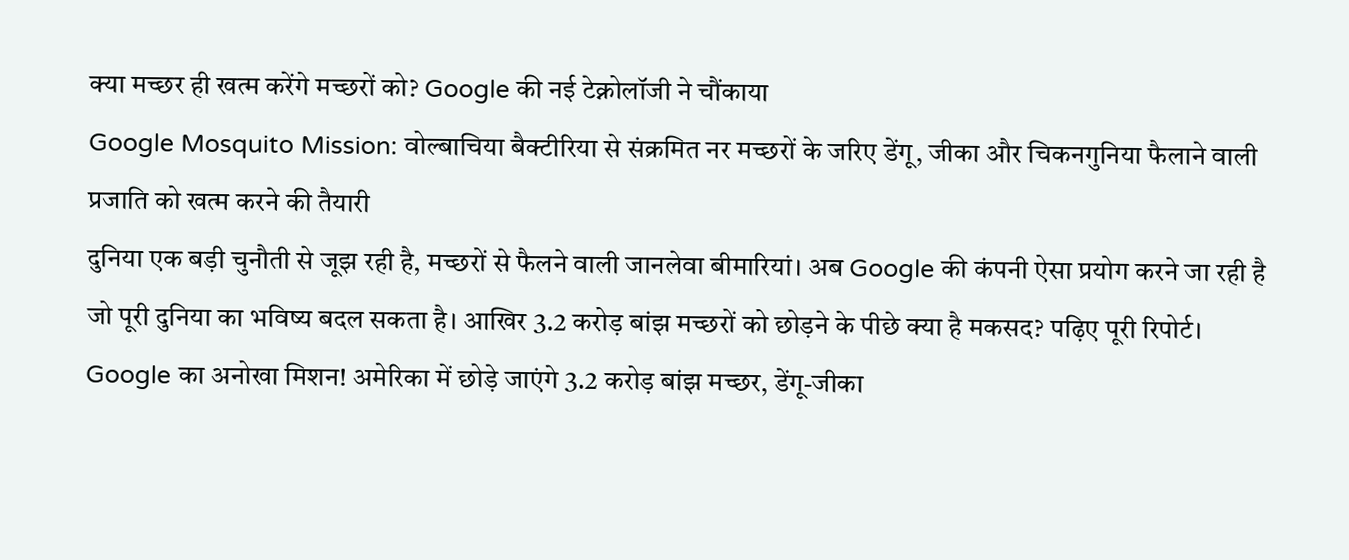क्या मच्छर ही खत्म करेंगे मच्छरों को? Google की नई टेक्नोलॉजी ने चौंकाया
Google Mosquito Mission: वोल्बाचिया बैक्टीरिया से संक्रमित नर मच्छरों के जरिए डेंगू, जीका और चिकनगुनिया फैलाने वाली प्रजाति को खत्म करने की तैयारी
दुनिया एक बड़ी चुनौती से जूझ रही है, मच्छरों से फैलने वाली जानलेवा बीमारियां। अब Google की कंपनी ऐसा प्रयोग करने जा रही है जो पूरी दुनिया का भविष्य बदल सकता है। आखिर 3.2 करोड़ बांझ मच्छरों को छोड़ने के पीछे क्या है मकसद? पढ़िए पूरी रिपोर्ट।
Google का अनोखा मिशन! अमेरिका में छोड़े जाएंगे 3.2 करोड़ बांझ मच्छर, डेंगू-जीका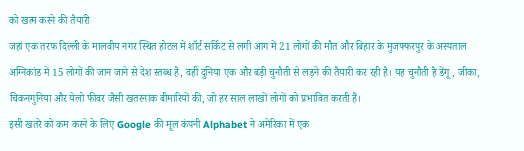को खत्म करने की तैयारी
जहां एक तरफ दिल्ली के मालवीय नगर स्थित होटल में शॉर्ट सर्किट से लगी आग में 21 लोगों की मौत और बिहार के मुजफ्फरपुर के अस्पताल अग्निकांड में 15 लोगों की जान जाने से देश स्तब्ध है, वहीं दुनिया एक और बड़ी चुनौती से लड़ने की तैयारी कर रही है। यह चुनौती है डेंगू, जीका, चिकनगुनिया और येलो फीवर जैसी खतरनाक बीमारियों की, जो हर साल लाखों लोगों को प्रभावित करती हैं।
इसी खतरे को कम करने के लिए Google की मूल कंपनी Alphabet ने अमेरिका में एक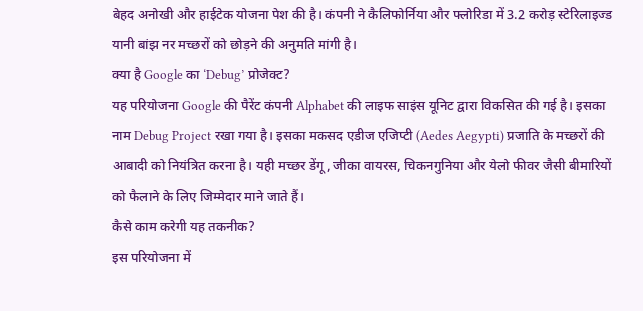बेहद अनोखी और हाईटेक योजना पेश की है। कंपनी ने कैलिफोर्निया और फ्लोरिडा में 3.2 करोड़ स्टेरिलाइज्ड यानी बांझ नर मच्छरों को छोड़ने की अनुमति मांगी है।
क्या है Google का ‘Debug’ प्रोजेक्ट?
यह परियोजना Google की पैरेंट कंपनी Alphabet की लाइफ साइंस यूनिट द्वारा विकसित की गई है। इसका नाम Debug Project रखा गया है। इसका मकसद एडीज एजिप्टी (Aedes Aegypti) प्रजाति के मच्छरों की आबादी को नियंत्रित करना है। यही मच्छर डेंगू, जीका वायरस, चिकनगुनिया और येलो फीवर जैसी बीमारियों को फैलाने के लिए जिम्मेदार माने जाते हैं।
कैसे काम करेगी यह तकनीक?
इस परियोजना में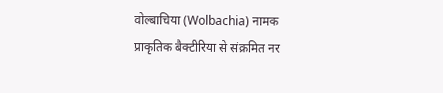वोल्बाचिया (Wolbachia) नामक प्राकृतिक बैक्टीरिया से संक्रमित नर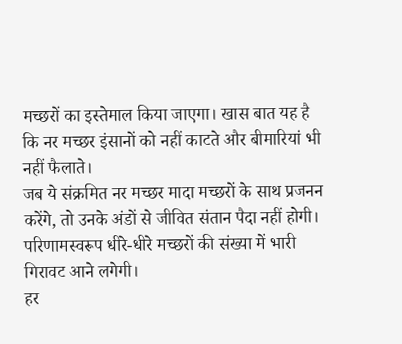मच्छरों का इस्तेमाल किया जाएगा। खास बात यह है कि नर मच्छर इंसानों को नहीं काटते और बीमारियां भी नहीं फैलाते।
जब ये संक्रमित नर मच्छर मादा मच्छरों के साथ प्रजनन करेंगे, तो उनके अंडों से जीवित संतान पैदा नहीं होगी। परिणामस्वरूप धीरे-धीरे मच्छरों की संख्या में भारी गिरावट आने लगेगी।
हर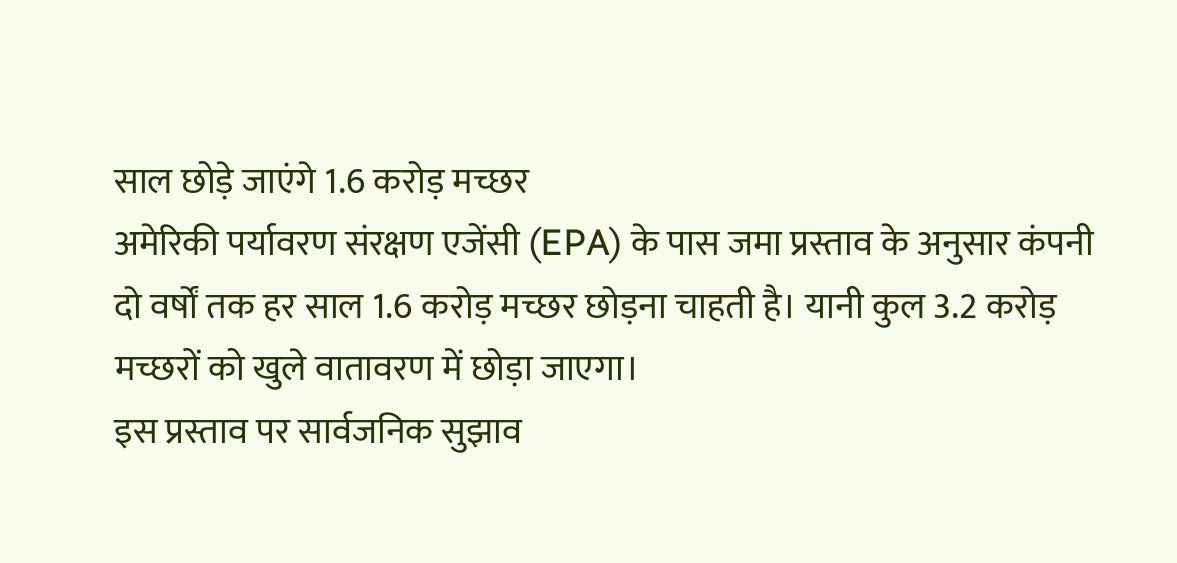साल छोड़े जाएंगे 1.6 करोड़ मच्छर
अमेरिकी पर्यावरण संरक्षण एजेंसी (EPA) के पास जमा प्रस्ताव के अनुसार कंपनी दो वर्षों तक हर साल 1.6 करोड़ मच्छर छोड़ना चाहती है। यानी कुल 3.2 करोड़ मच्छरों को खुले वातावरण में छोड़ा जाएगा।
इस प्रस्ताव पर सार्वजनिक सुझाव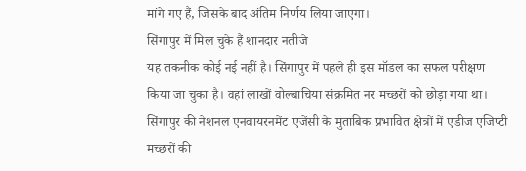मांगे गए हैं, जिसके बाद अंतिम निर्णय लिया जाएगा।
सिंगापुर में मिल चुके हैं शानदार नतीजे
यह तकनीक कोई नई नहीं है। सिंगापुर में पहले ही इस मॉडल का सफल परीक्षण किया जा चुका है। वहां लाखों वोल्बाचिया संक्रमित नर मच्छरों को छोड़ा गया था।
सिंगापुर की नेशनल एनवायरनमेंट एजेंसी के मुताबिक प्रभावित क्षेत्रों में एडीज एजिप्टी मच्छरों की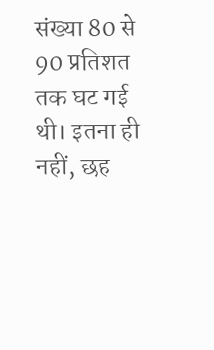संख्या 80 से 90 प्रतिशत तक घट गई थी। इतना ही नहीं, छह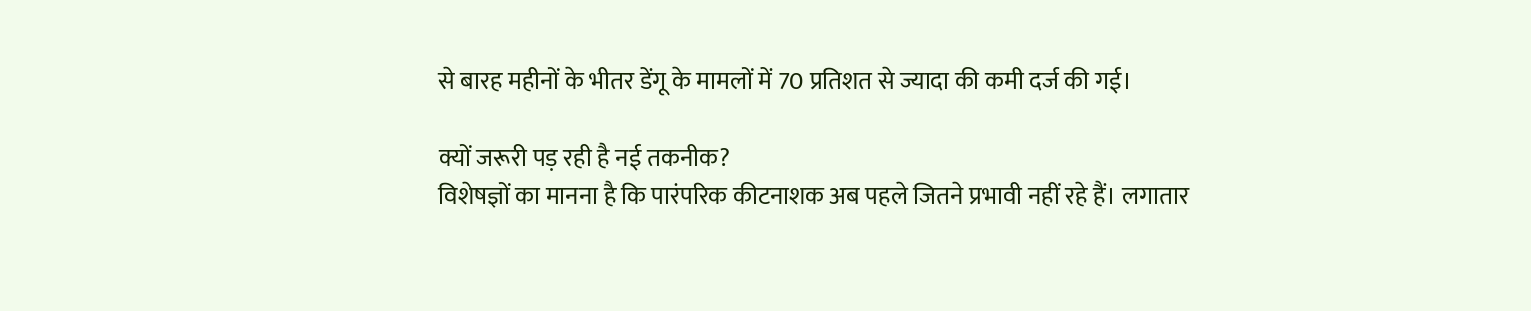से बारह महीनों के भीतर डेंगू के मामलों में 70 प्रतिशत से ज्यादा की कमी दर्ज की गई।

क्यों जरूरी पड़ रही है नई तकनीक?
विशेषज्ञों का मानना है कि पारंपरिक कीटनाशक अब पहले जितने प्रभावी नहीं रहे हैं। लगातार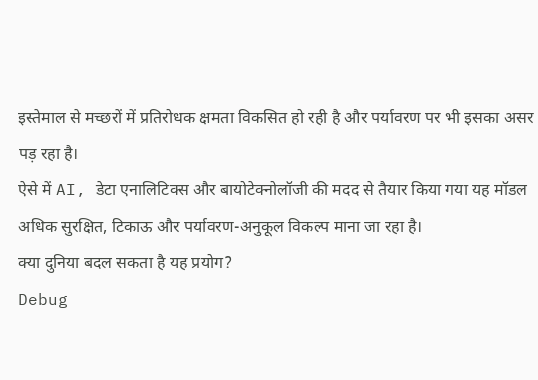इस्तेमाल से मच्छरों में प्रतिरोधक क्षमता विकसित हो रही है और पर्यावरण पर भी इसका असर पड़ रहा है।
ऐसे में AI, डेटा एनालिटिक्स और बायोटेक्नोलॉजी की मदद से तैयार किया गया यह मॉडल अधिक सुरक्षित, टिकाऊ और पर्यावरण-अनुकूल विकल्प माना जा रहा है।
क्या दुनिया बदल सकता है यह प्रयोग?
Debug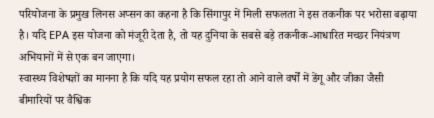परियोजना के प्रमुख लिनस अप्सन का कहना है कि सिंगापुर में मिली सफलता ने इस तकनीक पर भरोसा बढ़ाया है। यदि EPA इस योजना को मंजूरी देता है, तो यह दुनिया के सबसे बड़े तकनीक-आधारित मच्छर नियंत्रण अभियानों में से एक बन जाएगा।
स्वास्थ्य विशेषज्ञों का मानना है कि यदि यह प्रयोग सफल रहा तो आने वाले वर्षों में डेंगू और जीका जैसी बीमारियों पर वैश्विक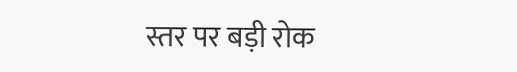स्तर पर बड़ी रोक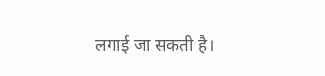लगाई जा सकती है।